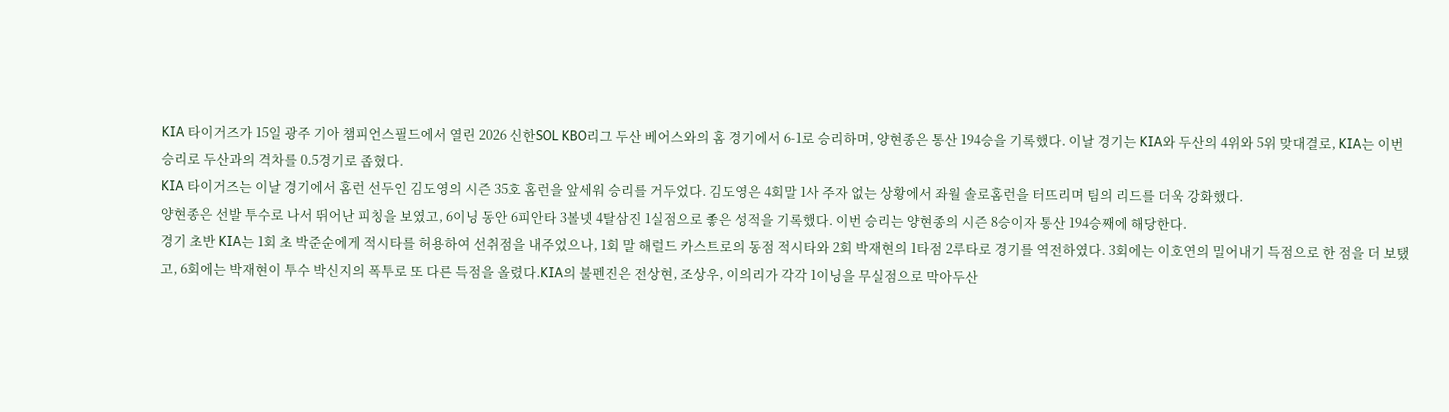KIA 타이거즈가 15일 광주 기아 챔피언스필드에서 열린 2026 신한SOL KBO리그 두산 베어스와의 홈 경기에서 6-1로 승리하며, 양현종은 통산 194승을 기록했다. 이날 경기는 KIA와 두산의 4위와 5위 맞대결로, KIA는 이번 승리로 두산과의 격차를 0.5경기로 좁혔다.
KIA 타이거즈는 이날 경기에서 홈런 선두인 김도영의 시즌 35호 홈런을 앞세워 승리를 거두었다. 김도영은 4회말 1사 주자 없는 상황에서 좌월 솔로홈런을 터뜨리며 팀의 리드를 더욱 강화했다.
양현종은 선발 투수로 나서 뛰어난 피칭을 보였고, 6이닝 동안 6피안타 3볼넷 4탈삼진 1실점으로 좋은 성적을 기록했다. 이번 승리는 양현종의 시즌 8승이자 통산 194승째에 해당한다.
경기 초반 KIA는 1회 초 박준순에게 적시타를 허용하여 선취점을 내주었으나, 1회 말 해럴드 카스트로의 동점 적시타와 2회 박재현의 1타점 2루타로 경기를 역전하였다. 3회에는 이호연의 밀어내기 득점으로 한 점을 더 보탰고, 6회에는 박재현이 투수 박신지의 폭투로 또 다른 득점을 올렸다.KIA의 불펜진은 전상현, 조상우, 이의리가 각각 1이닝을 무실점으로 막아두산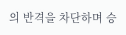의 반격을 차단하며 승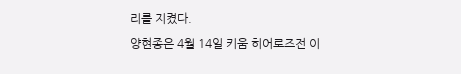리를 지켰다.
양현종은 4월 14일 키움 히어로즈전 이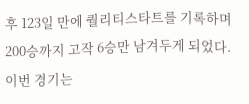후 123일 만에 퀄리티스타트를 기록하며 200승까지 고작 6승만 남겨두게 되었다. 이번 경기는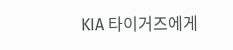KIA 타이거즈에게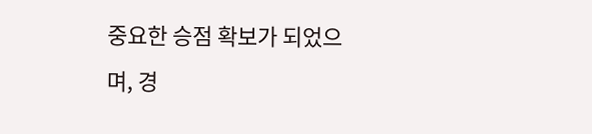중요한 승점 확보가 되었으며, 경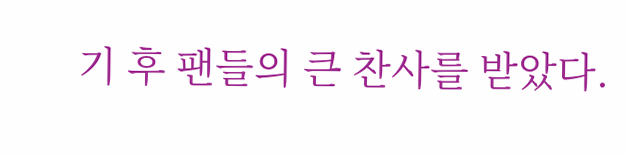기 후 팬들의 큰 찬사를 받았다.